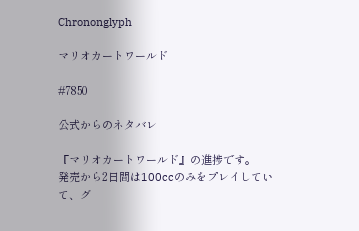Chrononglyph

マリオカートワールド

#7850

公式からのネタバレ

『マリオカートワールド』の進捗です。
発売から2日間は100ccのみをプレイしていて、グ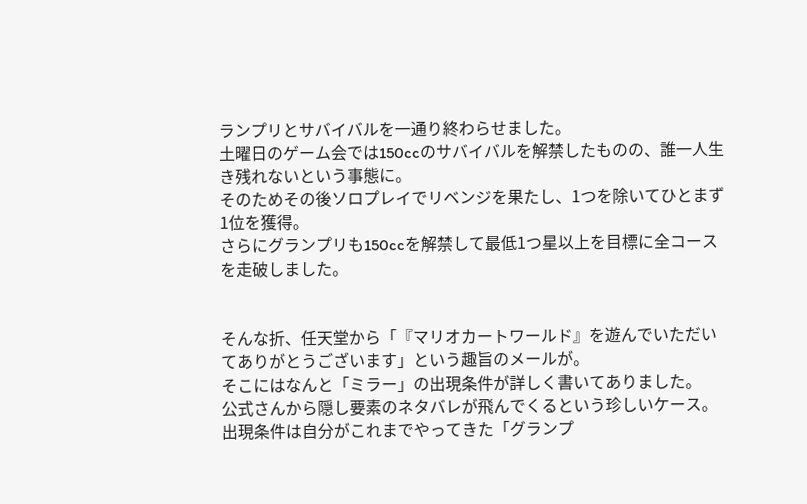ランプリとサバイバルを一通り終わらせました。
土曜日のゲーム会では150ccのサバイバルを解禁したものの、誰一人生き残れないという事態に。
そのためその後ソロプレイでリベンジを果たし、1つを除いてひとまず1位を獲得。
さらにグランプリも150ccを解禁して最低1つ星以上を目標に全コースを走破しました。


そんな折、任天堂から「『マリオカートワールド』を遊んでいただいてありがとうございます」という趣旨のメールが。
そこにはなんと「ミラー」の出現条件が詳しく書いてありました。
公式さんから隠し要素のネタバレが飛んでくるという珍しいケース。
出現条件は自分がこれまでやってきた「グランプ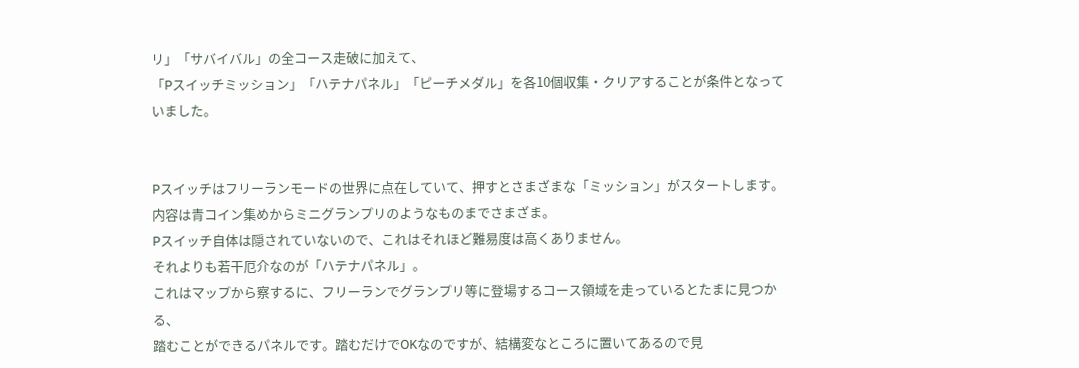リ」「サバイバル」の全コース走破に加えて、
「Pスイッチミッション」「ハテナパネル」「ピーチメダル」を各10個収集・クリアすることが条件となっていました。


Pスイッチはフリーランモードの世界に点在していて、押すとさまざまな「ミッション」がスタートします。
内容は青コイン集めからミニグランプリのようなものまでさまざま。
Pスイッチ自体は隠されていないので、これはそれほど難易度は高くありません。
それよりも若干厄介なのが「ハテナパネル」。
これはマップから察するに、フリーランでグランプリ等に登場するコース領域を走っているとたまに見つかる、
踏むことができるパネルです。踏むだけでOKなのですが、結構変なところに置いてあるので見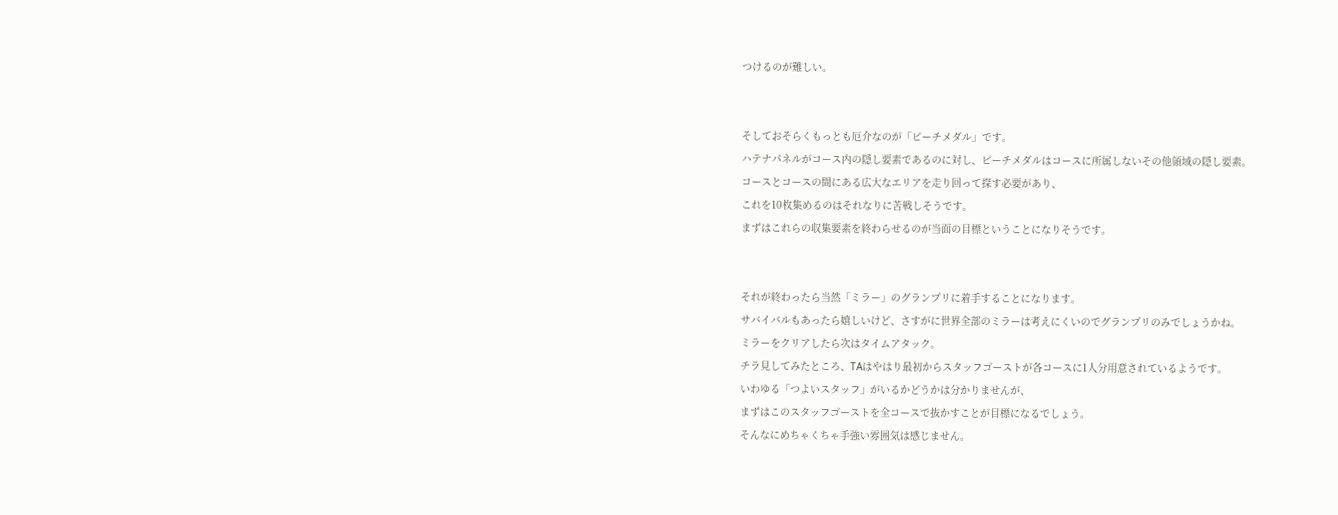つけるのが難しい。


そしておそらくもっとも厄介なのが「ピーチメダル」です。
ハテナパネルがコース内の隠し要素であるのに対し、ピーチメダルはコースに所属しないその他領域の隠し要素。
コースとコースの間にある広大なエリアを走り回って探す必要があり、
これを10枚集めるのはそれなりに苦戦しそうです。
まずはこれらの収集要素を終わらせるのが当面の目標ということになりそうです。


それが終わったら当然「ミラー」のグランプリに着手することになります。
サバイバルもあったら嬉しいけど、さすがに世界全部のミラーは考えにくいのでグランプリのみでしょうかね。
ミラーをクリアしたら次はタイムアタック。
チラ見してみたところ、TAはやはり最初からスタッフゴーストが各コースに1人分用意されているようです。
いわゆる「つよいスタッフ」がいるかどうかは分かりませんが、
まずはこのスタッフゴーストを全コースで抜かすことが目標になるでしょう。
そんなにめちゃくちゃ手強い雰囲気は感じません。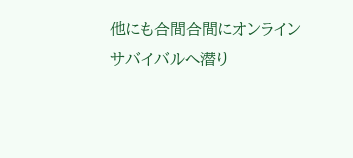他にも合間合間にオンラインサバイバルへ潜り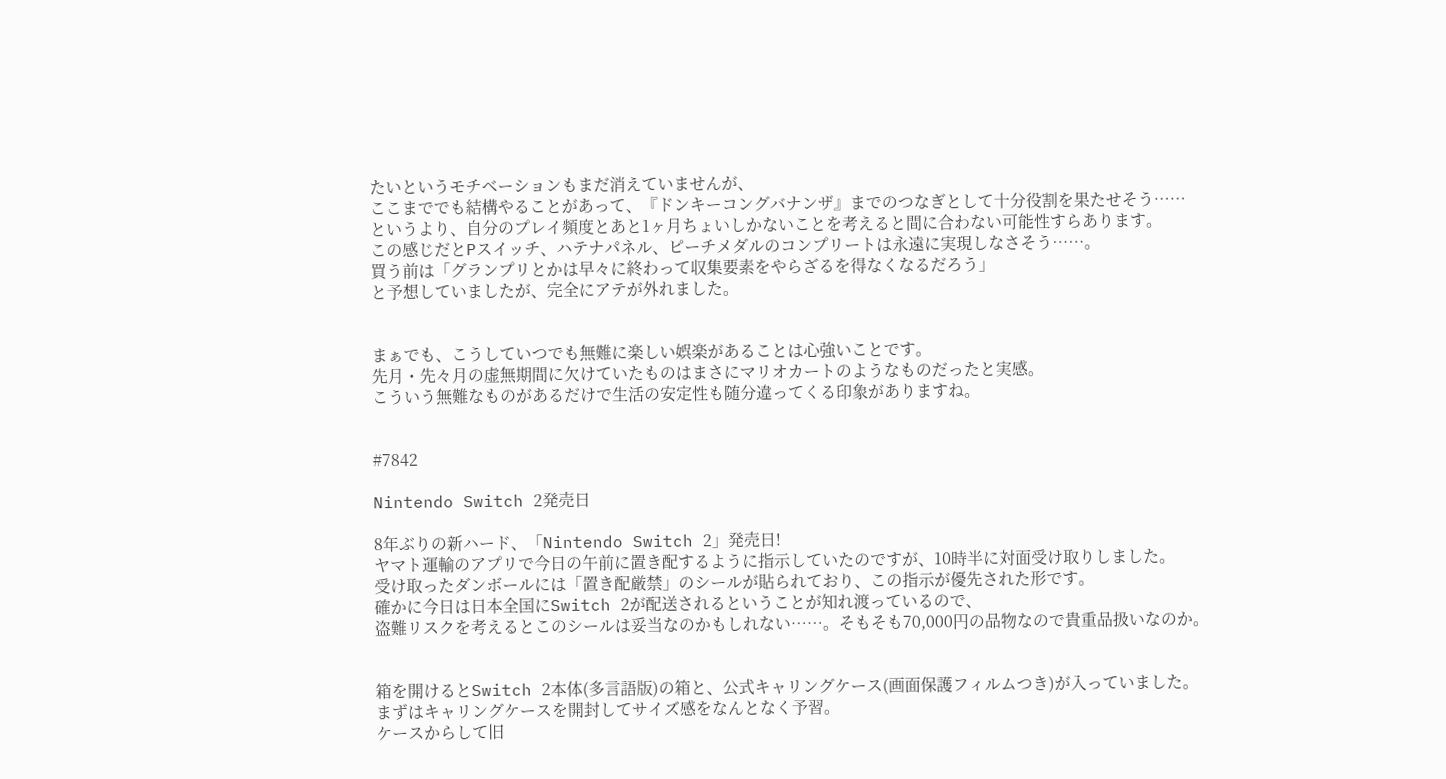たいというモチベーションもまだ消えていませんが、
ここまででも結構やることがあって、『ドンキーコングバナンザ』までのつなぎとして十分役割を果たせそう……
というより、自分のプレイ頻度とあと1ヶ月ちょいしかないことを考えると間に合わない可能性すらあります。
この感じだとPスイッチ、ハテナパネル、ピーチメダルのコンプリートは永遠に実現しなさそう……。
買う前は「グランプリとかは早々に終わって収集要素をやらざるを得なくなるだろう」
と予想していましたが、完全にアテが外れました。


まぁでも、こうしていつでも無難に楽しい娯楽があることは心強いことです。
先月・先々月の虚無期間に欠けていたものはまさにマリオカートのようなものだったと実感。
こういう無難なものがあるだけで生活の安定性も随分違ってくる印象がありますね。


#7842

Nintendo Switch 2発売日

8年ぶりの新ハード、「Nintendo Switch 2」発売日!
ヤマト運輸のアプリで今日の午前に置き配するように指示していたのですが、10時半に対面受け取りしました。
受け取ったダンボールには「置き配厳禁」のシールが貼られており、この指示が優先された形です。
確かに今日は日本全国にSwitch 2が配送されるということが知れ渡っているので、
盗難リスクを考えるとこのシールは妥当なのかもしれない……。そもそも70,000円の品物なので貴重品扱いなのか。


箱を開けるとSwitch 2本体(多言語版)の箱と、公式キャリングケース(画面保護フィルムつき)が入っていました。
まずはキャリングケースを開封してサイズ感をなんとなく予習。
ケースからして旧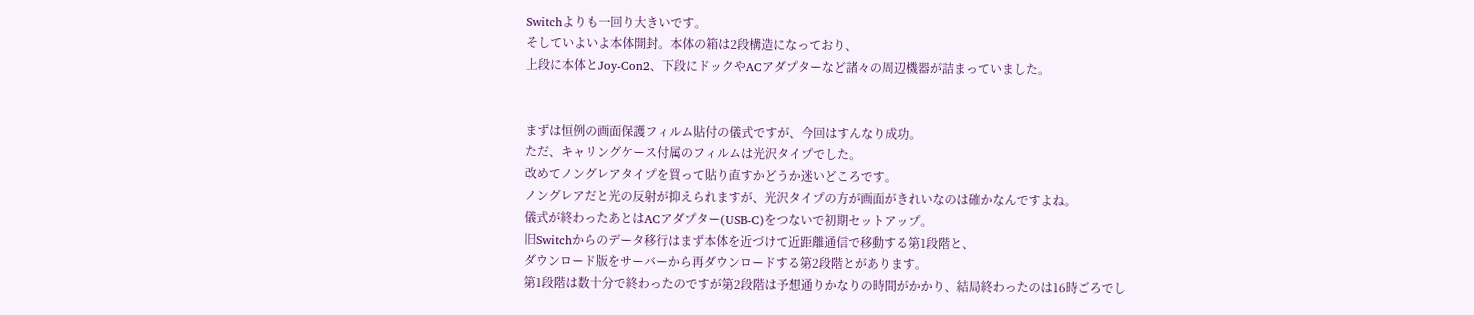Switchよりも一回り大きいです。
そしていよいよ本体開封。本体の箱は2段構造になっており、
上段に本体とJoy-Con2、下段にドックやACアダプターなど諸々の周辺機器が詰まっていました。


まずは恒例の画面保護フィルム貼付の儀式ですが、今回はすんなり成功。
ただ、キャリングケース付属のフィルムは光沢タイプでした。
改めてノングレアタイプを買って貼り直すかどうか迷いどころです。
ノングレアだと光の反射が抑えられますが、光沢タイプの方が画面がきれいなのは確かなんですよね。
儀式が終わったあとはACアダプター(USB-C)をつないで初期セットアップ。
旧Switchからのデータ移行はまず本体を近づけて近距離通信で移動する第1段階と、
ダウンロード版をサーバーから再ダウンロードする第2段階とがあります。
第1段階は数十分で終わったのですが第2段階は予想通りかなりの時間がかかり、結局終わったのは16時ごろでし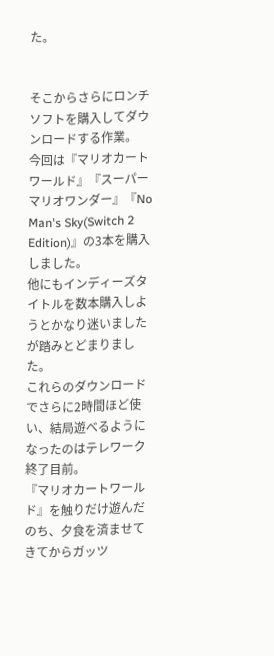た。


そこからさらにロンチソフトを購入してダウンロードする作業。
今回は『マリオカートワールド』『スーパーマリオワンダー』『No Man's Sky(Switch 2 Edition)』の3本を購入しました。
他にもインディーズタイトルを数本購入しようとかなり迷いましたが踏みとどまりました。
これらのダウンロードでさらに2時間ほど使い、結局遊べるようになったのはテレワーク終了目前。
『マリオカートワールド』を触りだけ遊んだのち、夕食を済ませてきてからガッツ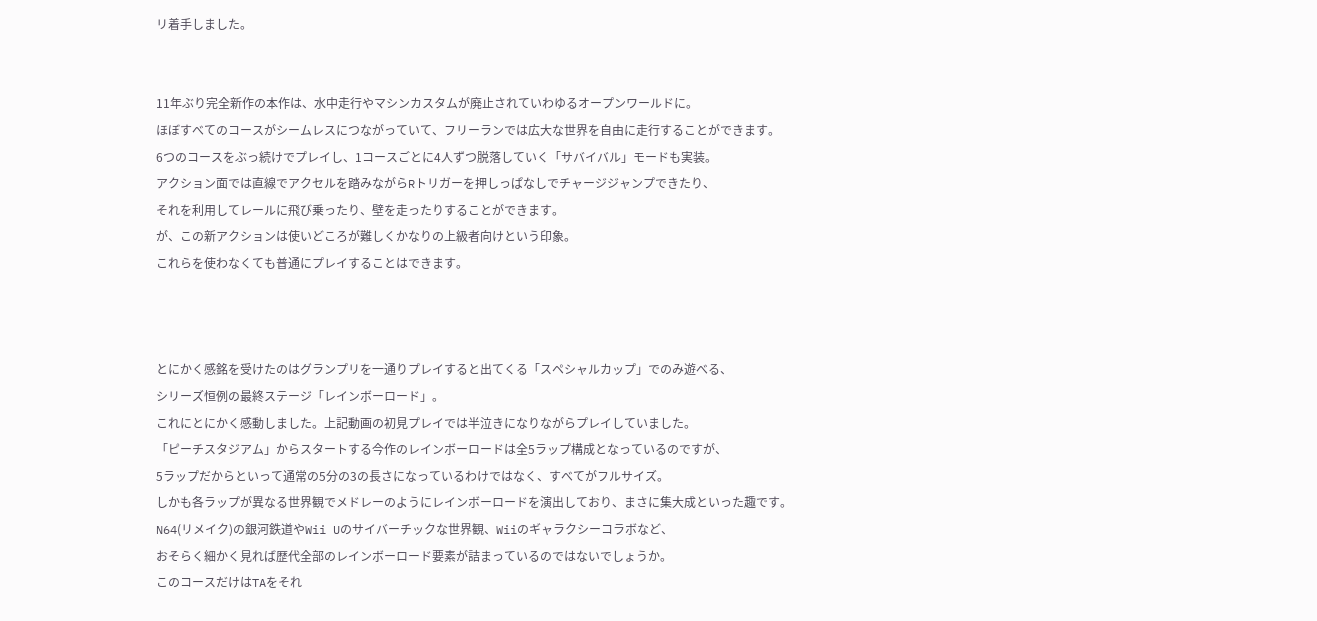リ着手しました。


11年ぶり完全新作の本作は、水中走行やマシンカスタムが廃止されていわゆるオープンワールドに。
ほぼすべてのコースがシームレスにつながっていて、フリーランでは広大な世界を自由に走行することができます。
6つのコースをぶっ続けでプレイし、1コースごとに4人ずつ脱落していく「サバイバル」モードも実装。
アクション面では直線でアクセルを踏みながらRトリガーを押しっぱなしでチャージジャンプできたり、
それを利用してレールに飛び乗ったり、壁を走ったりすることができます。
が、この新アクションは使いどころが難しくかなりの上級者向けという印象。
これらを使わなくても普通にプレイすることはできます。



とにかく感銘を受けたのはグランプリを一通りプレイすると出てくる「スペシャルカップ」でのみ遊べる、
シリーズ恒例の最終ステージ「レインボーロード」。
これにとにかく感動しました。上記動画の初見プレイでは半泣きになりながらプレイしていました。
「ピーチスタジアム」からスタートする今作のレインボーロードは全5ラップ構成となっているのですが、
5ラップだからといって通常の5分の3の長さになっているわけではなく、すべてがフルサイズ。
しかも各ラップが異なる世界観でメドレーのようにレインボーロードを演出しており、まさに集大成といった趣です。
N64(リメイク)の銀河鉄道やWii Uのサイバーチックな世界観、Wiiのギャラクシーコラボなど、
おそらく細かく見れば歴代全部のレインボーロード要素が詰まっているのではないでしょうか。
このコースだけはTAをそれ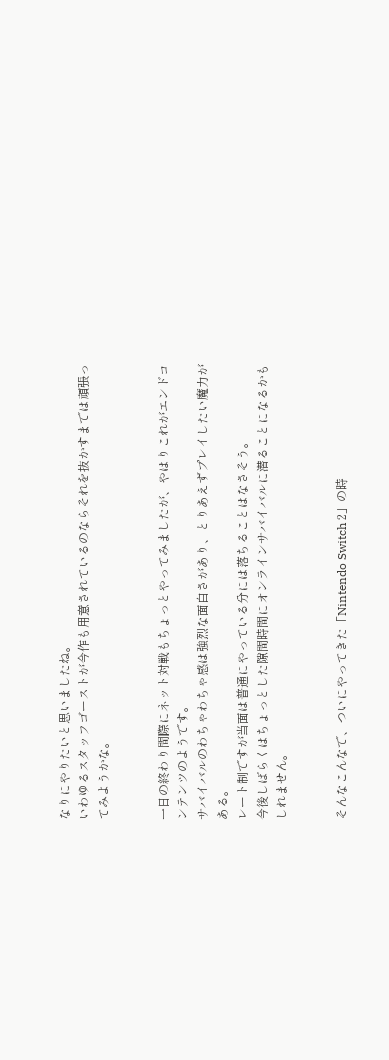なりにやりたいと思いましたね。
いわゆるスタッフゴーストが今作も用意されているのならそれを抜かすまでは頑張ってみようかな。


一日の終わり間際にネット対戦もちょっとやってみましたが、やはりこれがエンドコンテンツのようです。
サバイバルのわちゃわちゃ感は強烈な面白さがあり、とりあえずプレイしたい魔力がある。
レート制ですが当面は普通にやっている分には落ちることはなさそう。
今後しばらくはちょっとした隙間時間にオンラインサバイバルに潜ることになるかもしれません。


そんなこんなで、ついにやってきた「Nintendo Switch 2」の時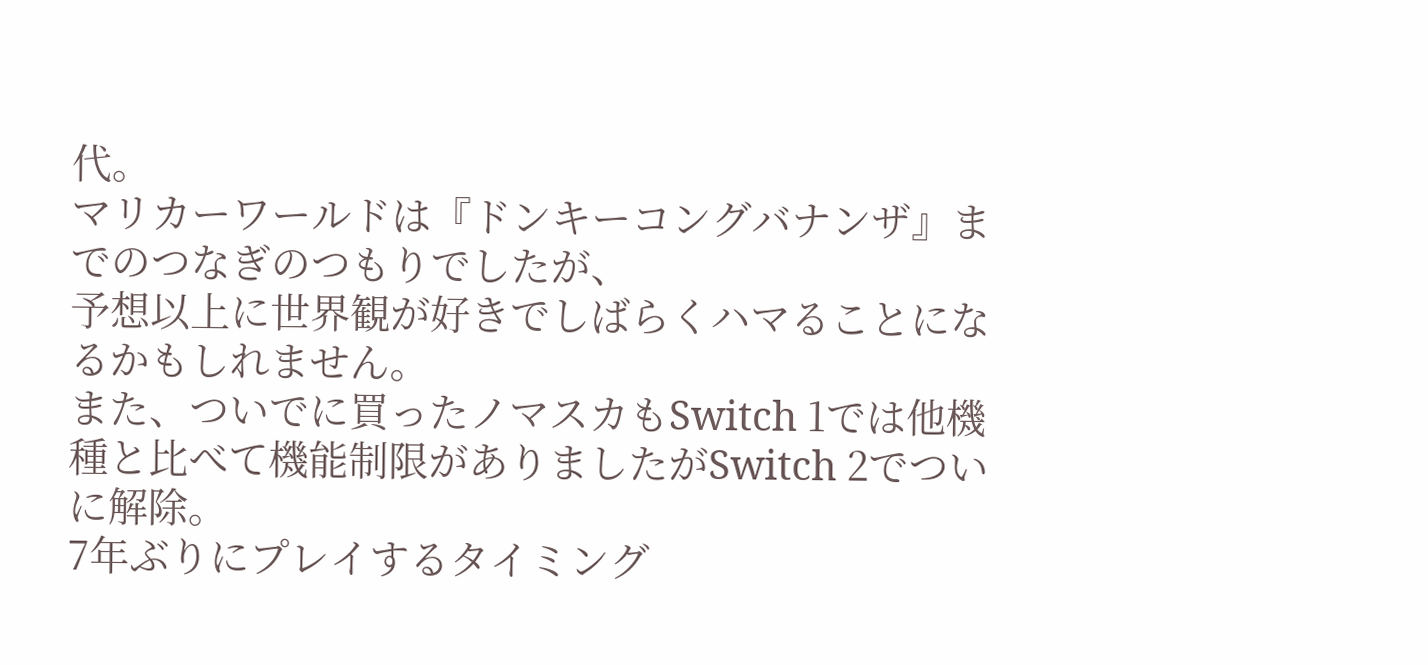代。
マリカーワールドは『ドンキーコングバナンザ』までのつなぎのつもりでしたが、
予想以上に世界観が好きでしばらくハマることになるかもしれません。
また、ついでに買ったノマスカもSwitch 1では他機種と比べて機能制限がありましたがSwitch 2でついに解除。
7年ぶりにプレイするタイミング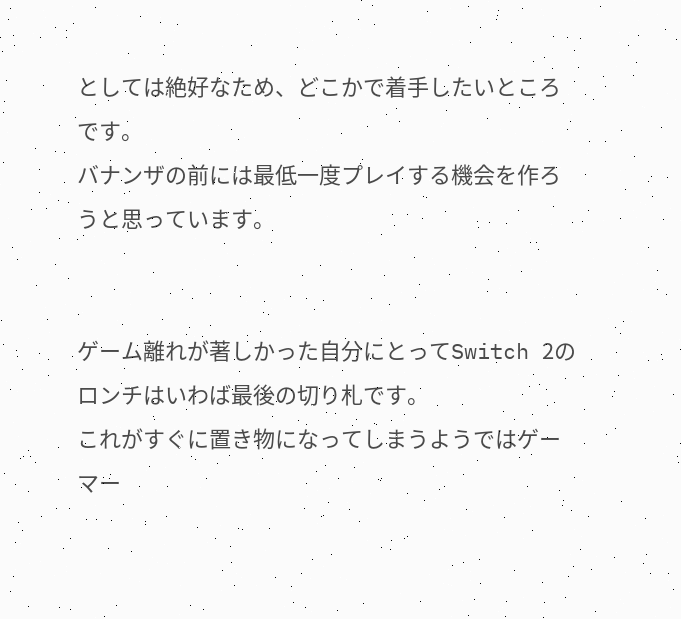としては絶好なため、どこかで着手したいところです。
バナンザの前には最低一度プレイする機会を作ろうと思っています。


ゲーム離れが著しかった自分にとってSwitch 2のロンチはいわば最後の切り札です。
これがすぐに置き物になってしまうようではゲーマー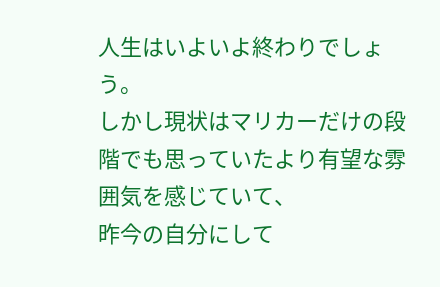人生はいよいよ終わりでしょう。
しかし現状はマリカーだけの段階でも思っていたより有望な雰囲気を感じていて、
昨今の自分にして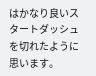はかなり良いスタートダッシュを切れたように思います。